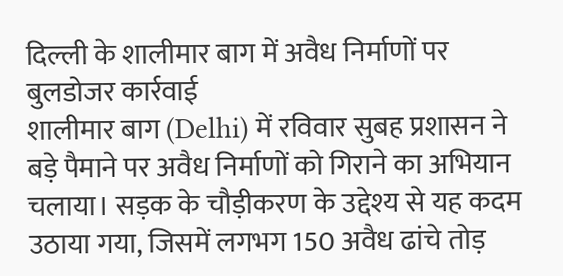दिल्ली के शालीमार बाग में अवैध निर्माणों पर बुलडोजर कार्रवाई
शालीमार बाग (Delhi) में रविवार सुबह प्रशासन ने बड़े पैमाने पर अवैध निर्माणों को गिराने का अभियान चलाया। सड़क के चौड़ीकरण के उद्देश्य से यह कदम उठाया गया, जिसमें लगभग 150 अवैध ढांचे तोड़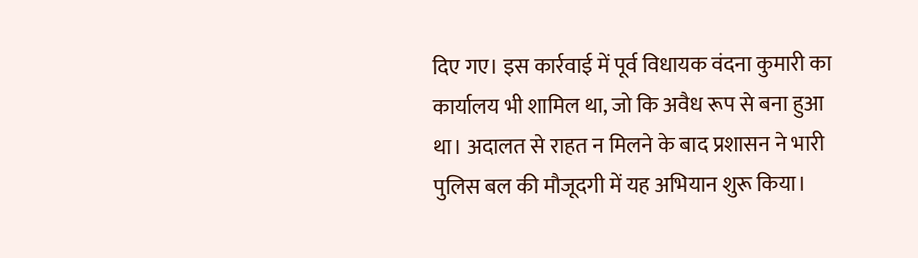दिए गए। इस कार्रवाई में पूर्व विधायक वंदना कुमारी का कार्यालय भी शामिल था, जो कि अवैध रूप से बना हुआ था। अदालत से राहत न मिलने के बाद प्रशासन ने भारी पुलिस बल की मौजूदगी में यह अभियान शुरू किया।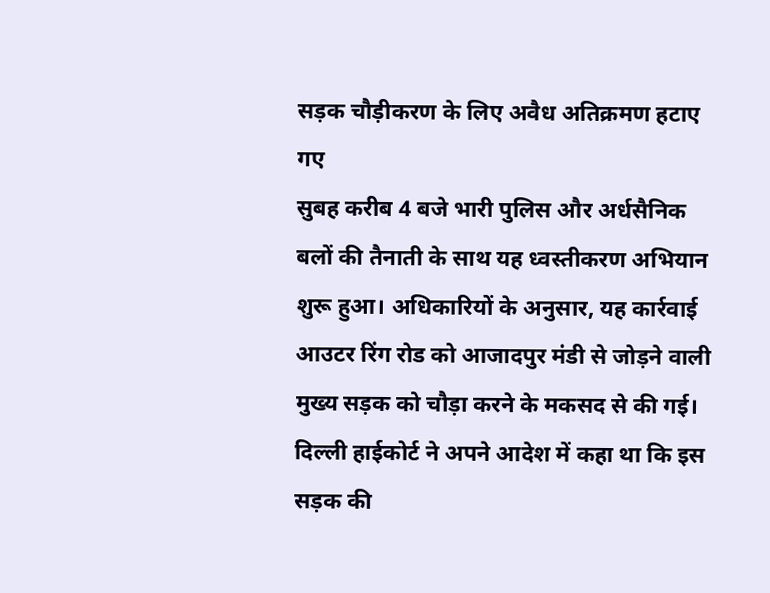सड़क चौड़ीकरण के लिए अवैध अतिक्रमण हटाए गए
सुबह करीब 4 बजे भारी पुलिस और अर्धसैनिक बलों की तैनाती के साथ यह ध्वस्तीकरण अभियान शुरू हुआ। अधिकारियों के अनुसार, यह कार्रवाई आउटर रिंग रोड को आजादपुर मंडी से जोड़ने वाली मुख्य सड़क को चौड़ा करने के मकसद से की गई। दिल्ली हाईकोर्ट ने अपने आदेश में कहा था कि इस सड़क की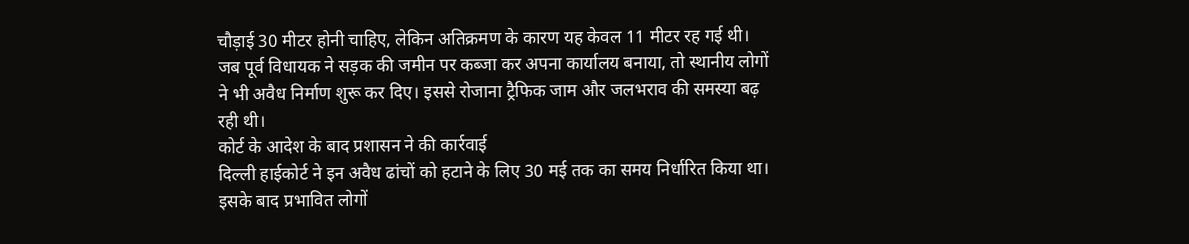चौड़ाई 30 मीटर होनी चाहिए, लेकिन अतिक्रमण के कारण यह केवल 11 मीटर रह गई थी। जब पूर्व विधायक ने सड़क की जमीन पर कब्जा कर अपना कार्यालय बनाया, तो स्थानीय लोगों ने भी अवैध निर्माण शुरू कर दिए। इससे रोजाना ट्रैफिक जाम और जलभराव की समस्या बढ़ रही थी।
कोर्ट के आदेश के बाद प्रशासन ने की कार्रवाई
दिल्ली हाईकोर्ट ने इन अवैध ढांचों को हटाने के लिए 30 मई तक का समय निर्धारित किया था। इसके बाद प्रभावित लोगों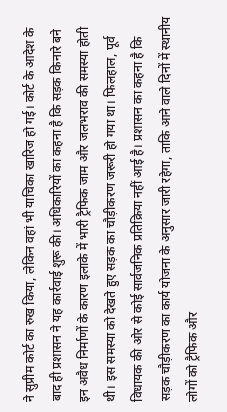ने सुप्रीम कोर्ट का रुख किया, लेकिन वहां भी याचिका खारिज हो गई। कोर्ट के आदेश के बाद ही प्रशासन ने यह कार्रवाई शुरू की। अधिकारियों का कहना है कि सड़क किनारे बने इन अवैध निर्माणों के कारण इलाके में भारी ट्रैफिक जाम और जलभराव की समस्या होती थी। इस समस्या को देखते हुए सड़क का चौड़ीकरण जरूरी हो गया था। फिलहाल, पूर्व विधायक की ओर से कोई सार्वजनिक प्रतिक्रिया नहीं आई है। प्रशासन का कहना है कि सड़क चौड़ीकरण का कार्य योजना के अनुसार जारी रहेगा, ताकि आने वाले दिनों में स्थानीय लोगों को ट्रैफिक और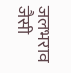जलभराव जैसी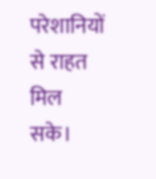परेशानियों से राहत मिल सके।